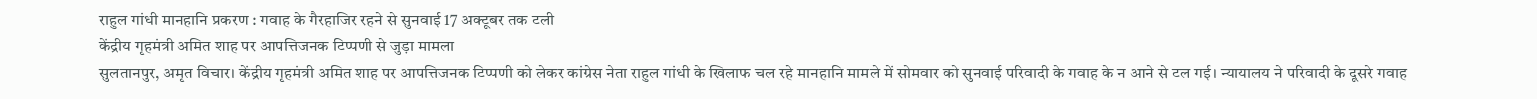राहुल गांधी मानहानि प्रकरण : गवाह के गैरहाजिर रहने से सुनवाई 17 अक्टूबर तक टली
केंद्रीय गृहमंत्री अमित शाह पर आपत्तिजनक टिप्पणी से जुड़ा मामला
सुलतानपुर, अमृत विचार। केंद्रीय गृहमंत्री अमित शाह पर आपत्तिजनक टिप्पणी को लेकर कांग्रेस नेता राहुल गांधी के खिलाफ चल रहे मानहानि मामले में सोमवार को सुनवाई परिवादी के गवाह के न आने से टल गई। न्यायालय ने परिवादी के दूसरे गवाह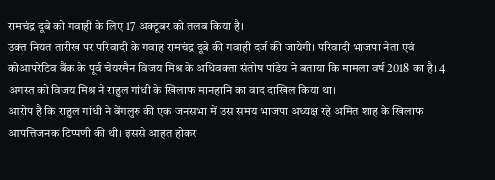रामचंद्र दूबे को गवाही के लिए 17 अक्टूबर को तलब किया है।
उक्त नियत तारीख पर परिवादी के गवाह रामचंद्र दूबे की गवाही दर्ज की जायेगी। परिवादी भाजपा नेता एवं कोआपरेटिव बैंक के पूर्व चेयरमैन विजय मिश्र के अधिवक्ता संतोष पांडेय ने बताया कि मामला वर्ष 2018 का है। 4 अगस्त को विजय मिश्र ने राहुल गांधी के खिलाफ मानहानि का वाद दाखिल किया था।
आरोप है कि राहुल गांधी ने बेंगलुरु की एक जनसभा में उस समय भाजपा अध्यक्ष रहे अमित शाह के खिलाफ आपत्तिजनक टिप्पणी की थी। इससे आहत होकर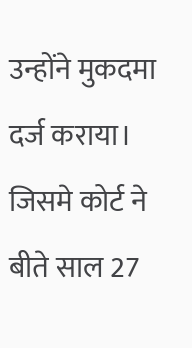उन्होंने मुकदमा दर्ज कराया। जिसमे कोर्ट ने बीते साल 27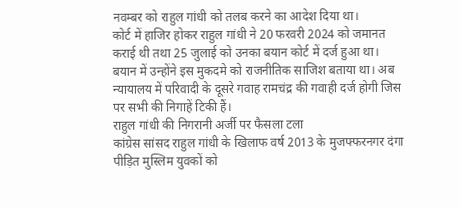नवम्बर को राहुल गांधी को तलब करने का आदेश दिया था।
कोर्ट में हाजिर होकर राहुल गांधी ने 20 फरवरी 2024 को जमानत कराई थी तथा 25 जुलाई को उनका बयान कोर्ट में दर्ज हुआ था। बयान में उन्होंने इस मुकदमे को राजनीतिक साजिश बताया था। अब न्यायालय में परिवादी के दूसरे गवाह रामचंद्र की गवाही दर्ज होगी जिस पर सभी की निगाहें टिकी हैं।
राहुल गांधी की निगरानी अर्जी पर फैसला टला
कांग्रेस सांसद राहुल गांधी के खिलाफ वर्ष 2013 के मुजफ्फरनगर दंगा पीड़ित मुस्लिम युवकों को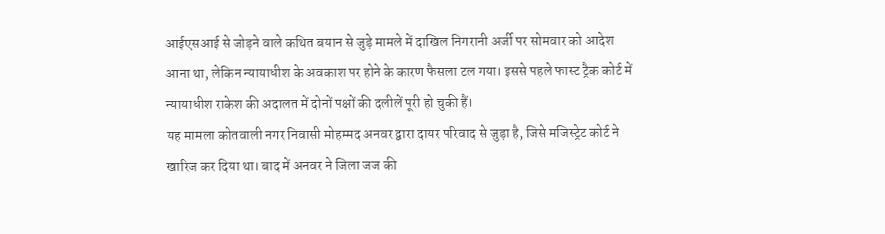आईएसआई से जोड़ने वाले कथित बयान से जुड़े मामले में दाखिल निगरानी अर्जी पर सोमवार को आदेश आना था, लेकिन न्यायाधीश के अवकाश पर होने के कारण फैसला टल गया। इससे पहले फास्ट ट्रैक कोर्ट में न्यायाधीश राकेश की अदालत में दोनों पक्षों की दलीलें पूरी हो चुकी हैं।
यह मामला कोतवाली नगर निवासी मोहम्मद अनवर द्वारा दायर परिवाद से जुड़ा है, जिसे मजिस्ट्रेट कोर्ट ने खारिज कर दिया था। बाद में अनवर ने जिला जज की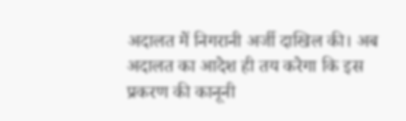अदालत में निगरानी अर्जी दाखिल की। अब अदालत का आदेश ही तय करेगा कि इस प्रकरण की कानूनी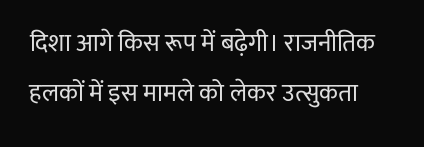दिशा आगे किस रूप में बढ़ेगी। राजनीतिक हलकों में इस मामले को लेकर उत्सुकता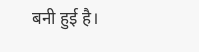बनी हुई है।